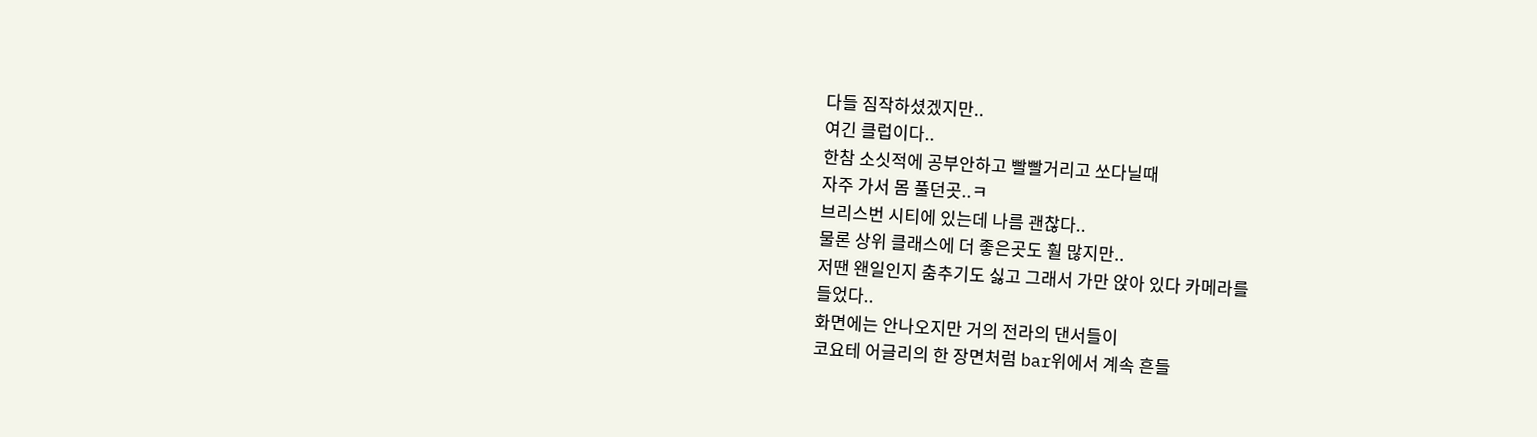다들 짐작하셨겠지만..
여긴 클럽이다..
한참 소싯적에 공부안하고 빨빨거리고 쏘다닐때
자주 가서 몸 풀던곳..ㅋ
브리스번 시티에 있는데 나름 괜찮다..
물론 상위 클래스에 더 좋은곳도 훨 많지만..
저땐 왠일인지 춤추기도 싫고 그래서 가만 앉아 있다 카메라를
들었다..
화면에는 안나오지만 거의 전라의 댄서들이
코요테 어글리의 한 장면처럼 bar위에서 계속 흔들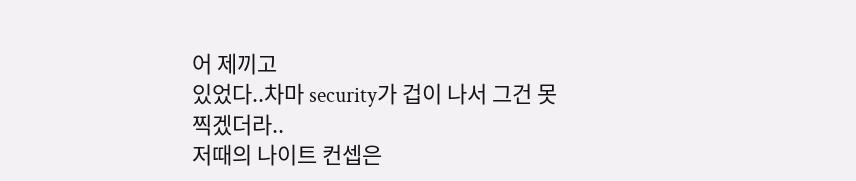어 제끼고
있었다..차마 security가 겁이 나서 그건 못찍겠더라..
저때의 나이트 컨셉은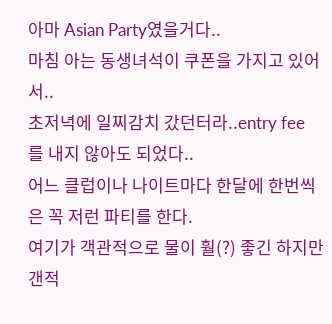아마 Asian Party였을거다..
마침 아는 동생녀석이 쿠폰을 가지고 있어서..
초저녁에 일찌감치 갔던터라..entry fee 를 내지 않아도 되었다..
어느 클럽이나 나이트마다 한달에 한번씩은 꼭 저런 파티를 한다.
여기가 객관적으로 물이 훨(?) 좋긴 하지만
갠적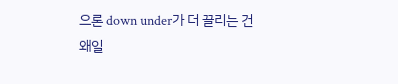으론 down under가 더 끌리는 건 왜일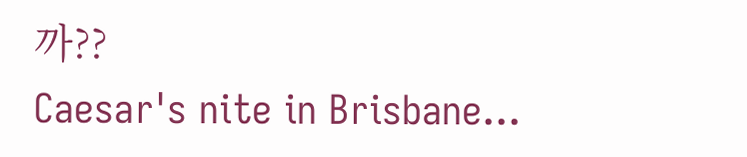까??
Caesar's nite in Brisbane...